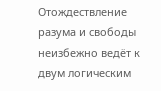Отождествление разума и свободы неизбежно ведёт к двум логическим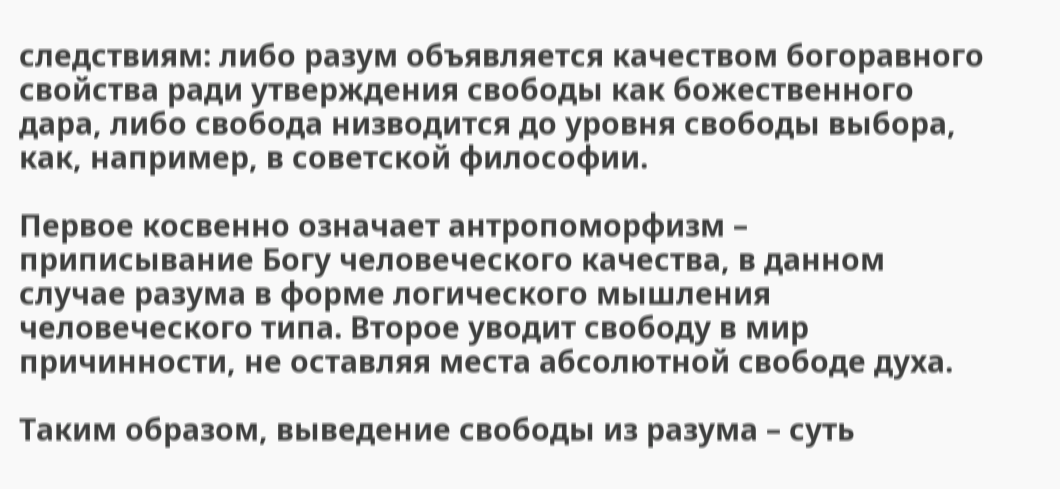следствиям: либо разум объявляется качеством богоравного свойства ради утверждения свободы как божественного дара, либо свобода низводится до уровня свободы выбора, как, например, в советской философии.

Первое косвенно означает антропоморфизм – приписывание Богу человеческого качества, в данном случае разума в форме логического мышления человеческого типа. Второе уводит свободу в мир причинности, не оставляя места абсолютной свободе духа.

Таким образом, выведение свободы из разума – суть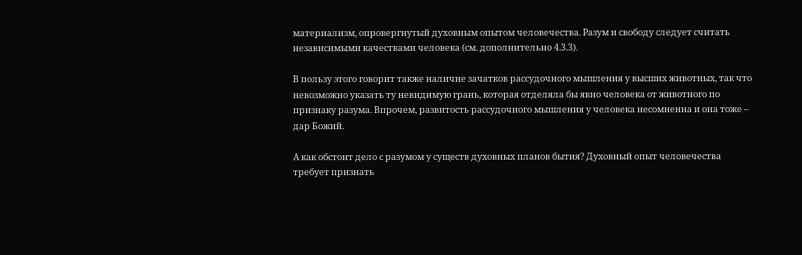материализм, опровергнутый духовным опытом человечества. Разум и свободу следует считать независимыми качествами человека (см. дополнительно 4.3.3).

В пользу этого говорит также наличие зачатков рассудочного мышления у высших животных, так что невозможно указать ту невидимую грань, которая отделяла бы явно человека от животного по признаку разума. Впрочем, развитость рассудочного мышления у человека несомненна и она тоже – дар Божий.

А как обстоит дело с разумом у существ духовных планов бытия? Духовный опыт человечества требует признать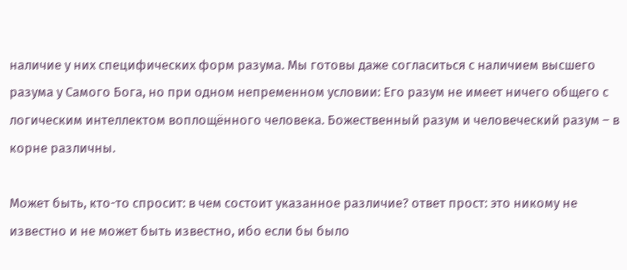наличие у них специфических форм разума. Мы готовы даже согласиться с наличием высшего разума у Самого Бога, но при одном непременном условии: Его разум не имеет ничего общего с логическим интеллектом воплощённого человека. Божественный разум и человеческий разум – в корне различны.

Может быть, кто-то спросит: в чем состоит указанное различие? ответ прост: это никому не известно и не может быть известно, ибо если бы было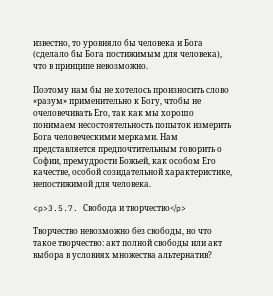известно, то уровняло бы человека и Бога (сделало бы Бога постижимым для человека), что в принципе невозможно.

Поэтому нам бы не хотелось произносить слово «разум» применительно к Богу, чтобы не очеловечивать Его, так как мы хорошо понимаем несостоятельность попыток измерить Бога человеческими мерками. Нам представляется предпочтительным говорить о Софии, премудрости Божьей, как особом Его качестве, особой созидательной характеристике, непостижимой для человека.

<p>3.5.7. Свобода и творчество</p>

Творчество невозможно без свободы, но что такое творчество: акт полной свободы или акт выбора в условиях множества альтернатив?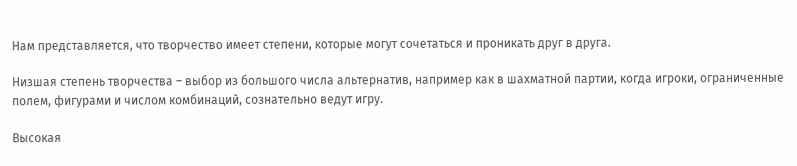Нам представляется, что творчество имеет степени, которые могут сочетаться и проникать друг в друга.

Низшая степень творчества – выбор из большого числа альтернатив, например как в шахматной партии, когда игроки, ограниченные полем, фигурами и числом комбинаций, сознательно ведут игру.

Высокая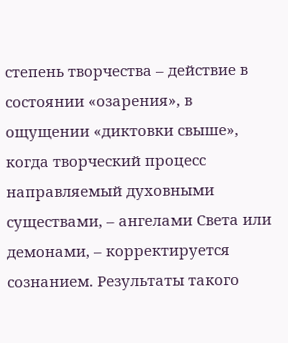степень творчества – действие в состоянии «озарения», в ощущении «диктовки свыше», когда творческий процесс направляемый духовными существами, – ангелами Света или демонами, – корректируется сознанием. Результаты такого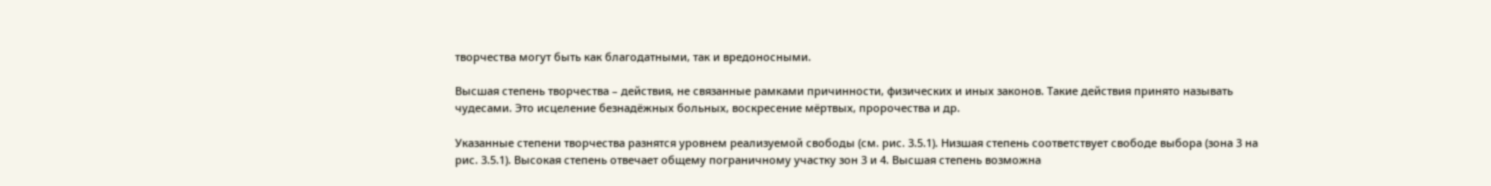творчества могут быть как благодатными, так и вредоносными.

Высшая степень творчества – действия, не связанные рамками причинности, физических и иных законов. Такие действия принято называть чудесами. Это исцеление безнадёжных больных, воскресение мёртвых, пророчества и др.

Указанные степени творчества разнятся уровнем реализуемой свободы (см. рис. 3.5.1). Низшая степень соответствует свободе выбора (зона 3 на рис. 3.5.1). Высокая степень отвечает общему пограничному участку зон 3 и 4. Высшая степень возможна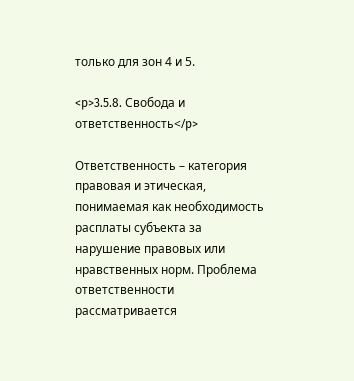только для зон 4 и 5.

<p>3.5.8. Свобода и ответственность</p>

Ответственность – категория правовая и этическая, понимаемая как необходимость расплаты субъекта за нарушение правовых или нравственных норм. Проблема ответственности рассматривается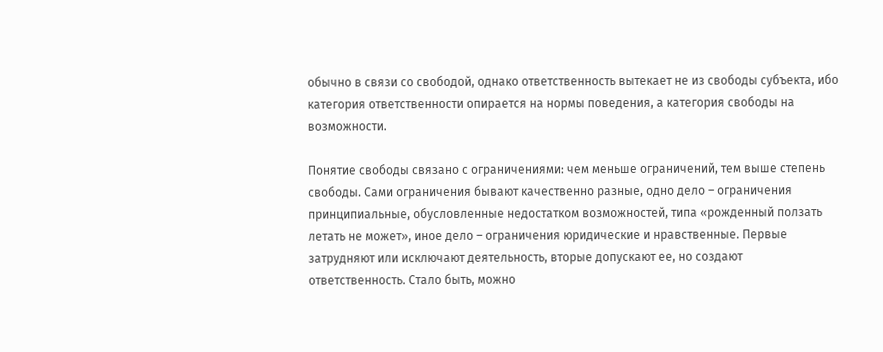обычно в связи со свободой, однако ответственность вытекает не из свободы субъекта, ибо категория ответственности опирается на нормы поведения, а категория свободы на возможности.

Понятие свободы связано с ограничениями: чем меньше ограничений, тем выше степень свободы. Сами ограничения бывают качественно разные, одно дело – ограничения принципиальные, обусловленные недостатком возможностей, типа «рожденный ползать летать не может», иное дело – ограничения юридические и нравственные. Первые затрудняют или исключают деятельность, вторые допускают ее, но создают ответственность. Стало быть, можно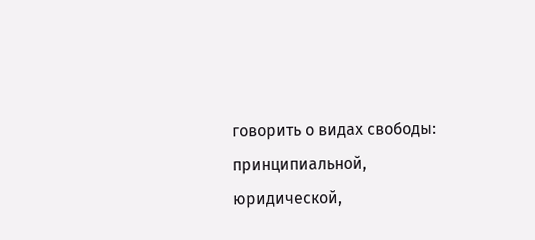говорить о видах свободы: принципиальной, юридической,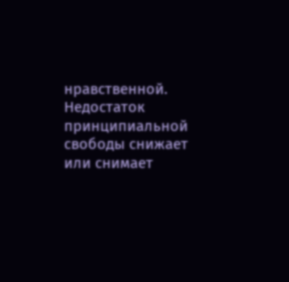нравственной. Недостаток принципиальной свободы снижает или снимает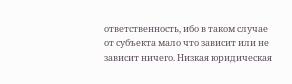ответственность, ибо в таком случае от субъекта мало что зависит или не зависит ничего. Низкая юридическая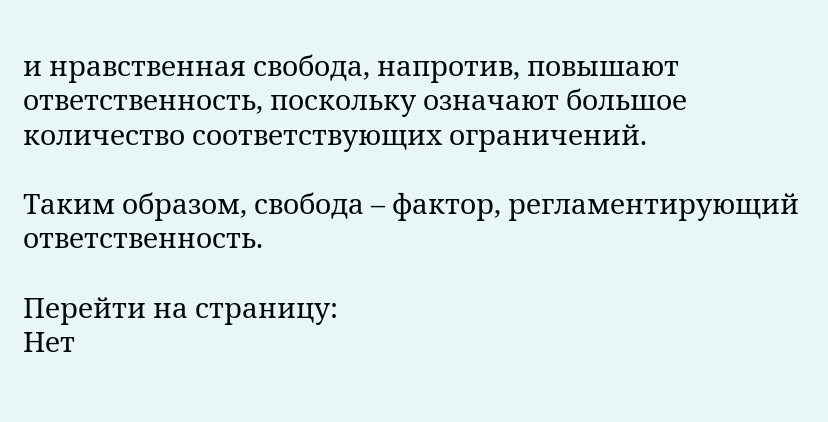и нравственная свобода, напротив, повышают ответственность, поскольку означают большое количество соответствующих ограничений.

Таким образом, свобода – фактор, регламентирующий ответственность.

Перейти на страницу:
Нет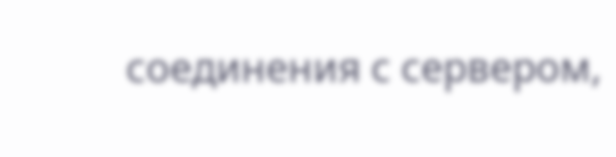соединения с сервером,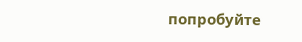попробуйте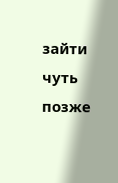зайти чуть позже